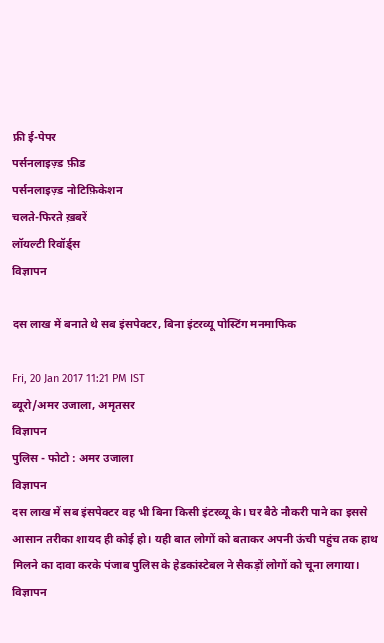फ्री ई-पेपर
पर्सनलाइज़्ड फ़ीड
पर्सनलाइज़्ड नोटिफ़िकेशन
चलते-फिरते ख़बरें
लॉयल्टी रिवॉर्ड्स
विज्ञापन

दस लाख में बनाते थे सब इंसपेक्टर, बिना इंटरव्यू पोस्टिंग मनमाफिक

Fri, 20 Jan 2017 11:21 PM IST
ब्यूरो/अमर उजाला, अमृतसर
विज्ञापन
पु‌लिस - फोटो : अमर उजाला
विज्ञापन
दस लाख में सब इंसपेक्टर वह भी बिना किसी इंटरव्यू के। घर बैठे नौकरी पाने का इससे आसान तरीका शायद ही कोई हो। यही बात लोगों को बताकर अपनी ऊंची पहुंच तक हाथ मिलने का दावा करके पंजाब पुलिस के हेडकांस्टेबल ने सैकड़ों लोगों को चूना लगाया।
विज्ञापन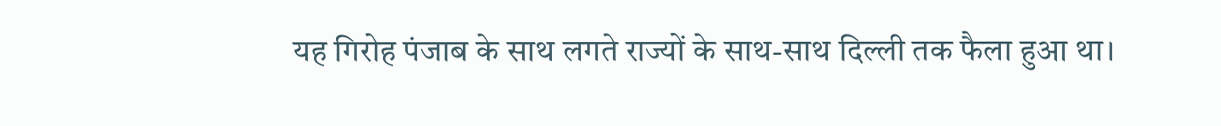यह गिरोह पंजाब के साथ लगते राज्यों के साथ-साथ दिल्ली तक फैला हुआ था।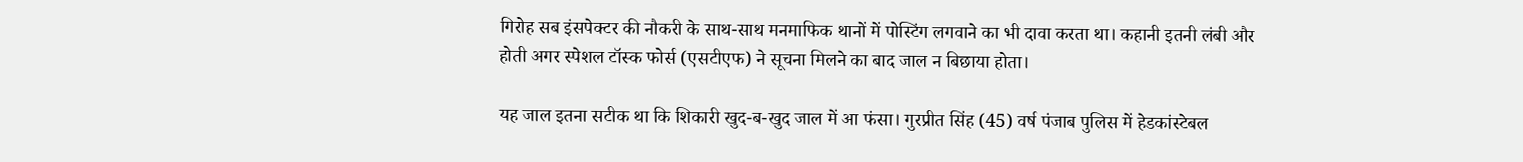गिरोह सब इंसपेक्टर की नौकरी के साथ-साथ मनमाफिक थानों में पोस्टिंग लगवाने का भी दावा करता था। कहानी इतनी लंबी और होती अगर स्पेशल टॉस्क फोर्स (एसटीएफ) ने सूचना मिलने का बाद जाल न बिछाया होता।

यह जाल इतना सटीक था कि शिकारी खुद-ब-खुद जाल में आ फंसा। गुरप्रीत सिंह (45) वर्ष पंजाब पुलिस में हेडकांस्टेबल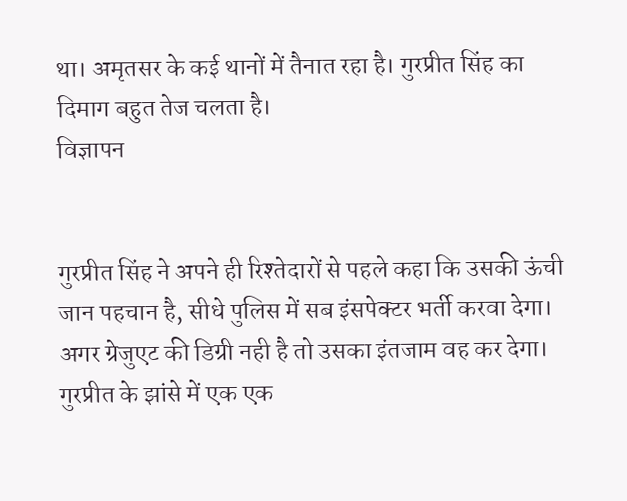था। अमृतसर के कई थानों में तैनात रहा है। गुरप्रीत सिंह का दिमाग बहुत तेज चलता है।
विज्ञापन


गुरप्रीत सिंह ने अपने ही रिश्तेदारों से पहले कहा कि उसकी ऊंची जान पहचान है, सीधे पुलिस में सब इंसपेक्टर भर्ती करवा देगा। अगर ग्रेजुएट की डिग्री नही है तो उसका इंतजाम वह कर देगा। गुरप्रीत के झांसे में एक एक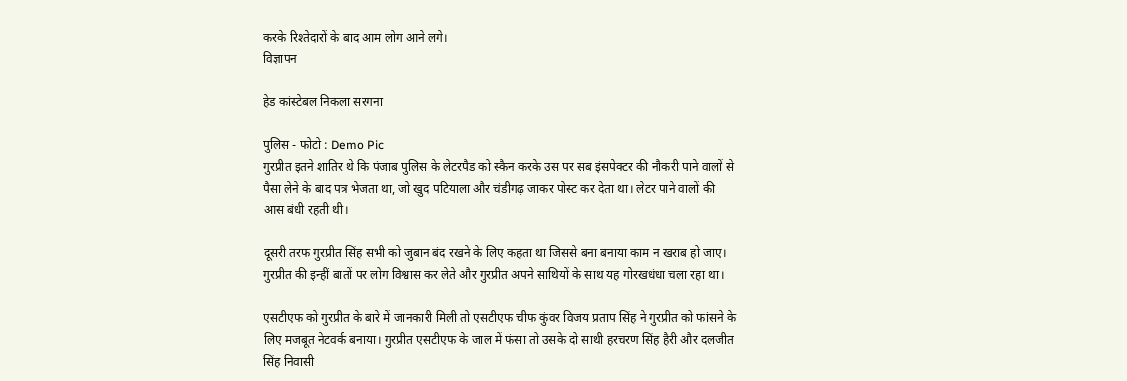करके रिश्तेदारों के बाद आम लोग आने लगे।
विज्ञापन

हेड कांस्टेबल निकला सरगना

पुलिस - फोटो : Demo Pic
गुरप्रीत इतने शातिर थे कि पंजाब पुलिस के लेटरपैड को स्कैन करके उस पर सब इंसपेक्टर की नौकरी पाने वालों से पैसा लेने के बाद पत्र भेजता था, जो खुद पटियाला और चंडीगढ़ जाकर पोस्ट कर देता था। लेटर पाने वालों की आस बंधी रहती थी।

दूसरी तरफ गुरप्रीत सिंह सभी को जुबान बंद रखने के लिए कहता था जिससे बना बनाया काम न खराब हो जाए। गुरप्रीत की इन्हीं बातों पर लोग विश्वास कर लेते और गुरप्रीत अपने साथियों के साथ यह गोरखधंधा चला रहा था।

एसटीएफ को गुरप्रीत के बारे में जानकारी मिली तो एसटीएफ चीफ कुंवर विजय प्रताप सिंह ने गुरप्रीत को फांसने के लिए मजबूत नेटवर्क बनाया। गुरप्रीत एसटीएफ के जाल में फंसा तो उसके दो साथी हरचरण सिंह हैरी और दलजीत सिंह निवासी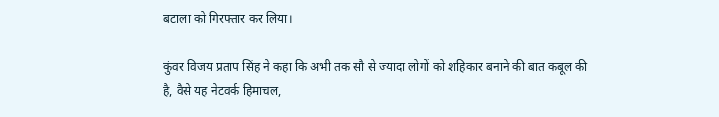बटाला को गिरफ्तार कर लिया।

कुंवर विजय प्रताप सिंह ने कहा कि अभी तक सौ से ज्यादा लोगों को शहिकार बनाने की बात कबूल की है, वैसे यह नेटवर्क हिमाचल,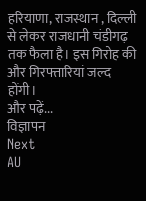हरियाणा, राजस्थान , दिल्ली से लेकर राजधानी चंडीगढ़ तक फैला है। इस गिरोह की और गिरफ्तारियां जल्द होंगी।
और पढ़ें...
विज्ञापन
Next
AU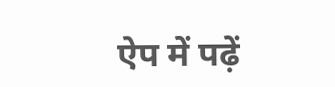ऐप में पढ़ें